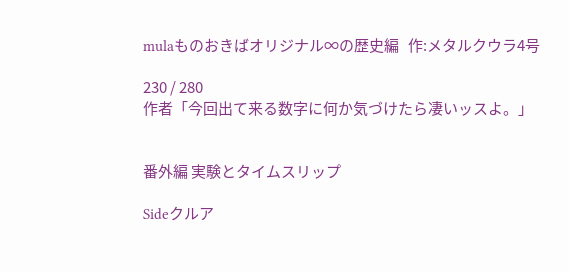mulaものおきばオリジナル∞の歴史編   作:メタルクウラ4号

230 / 280
作者「今回出て来る数字に何か気づけたら凄いッスよ。」


番外編 実験とタイムスリップ

Sideクルア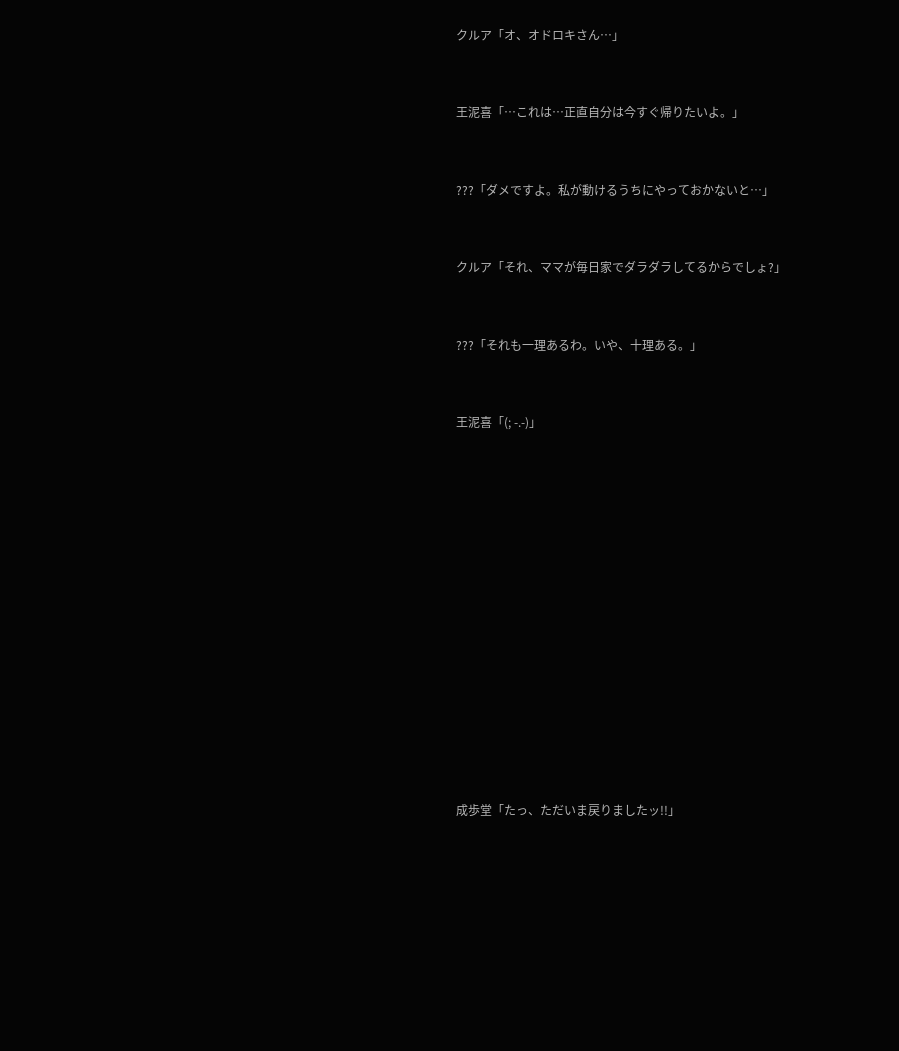クルア「オ、オドロキさん…」



王泥喜「…これは…正直自分は今すぐ帰りたいよ。」



???「ダメですよ。私が動けるうちにやっておかないと…」



クルア「それ、ママが毎日家でダラダラしてるからでしょ?」



???「それも一理あるわ。いや、十理ある。」



王泥喜「(; -.-)」



















成歩堂「たっ、ただいま戻りましたッ!!」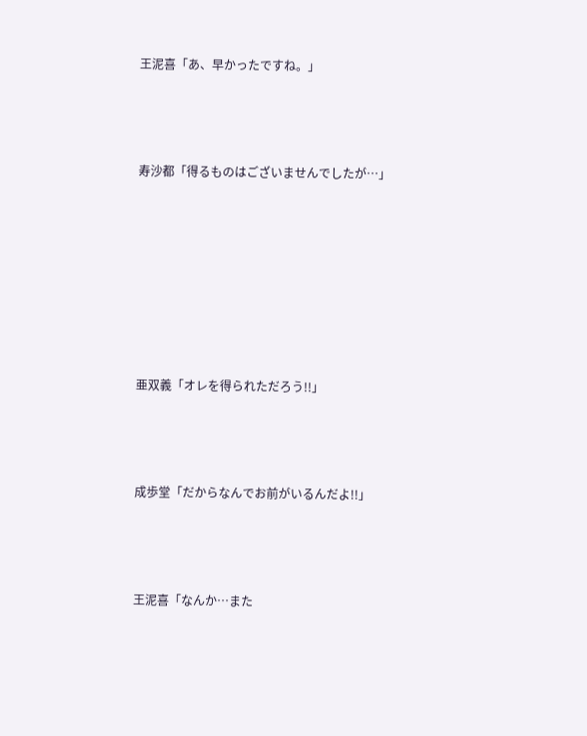王泥喜「あ、早かったですね。」



寿沙都「得るものはございませんでしたが…」







亜双義「オレを得られただろう!!」



成歩堂「だからなんでお前がいるんだよ!!」



王泥喜「なんか…また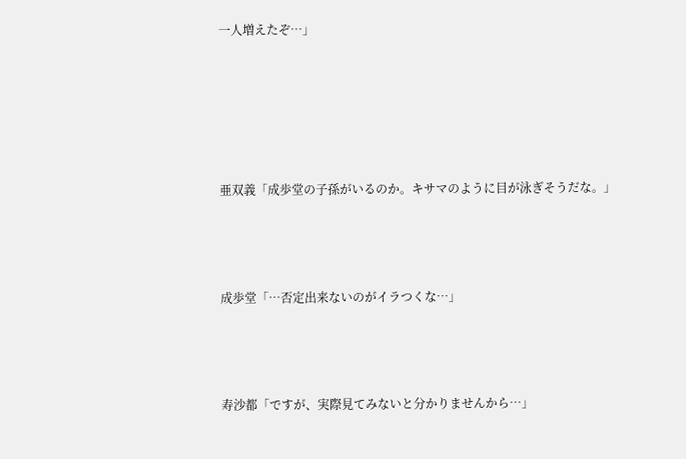一人増えたぞ…」





亜双義「成歩堂の子孫がいるのか。キサマのように目が泳ぎそうだな。」



成歩堂「…否定出来ないのがイラつくな…」



寿沙都「ですが、実際見てみないと分かりませんから…」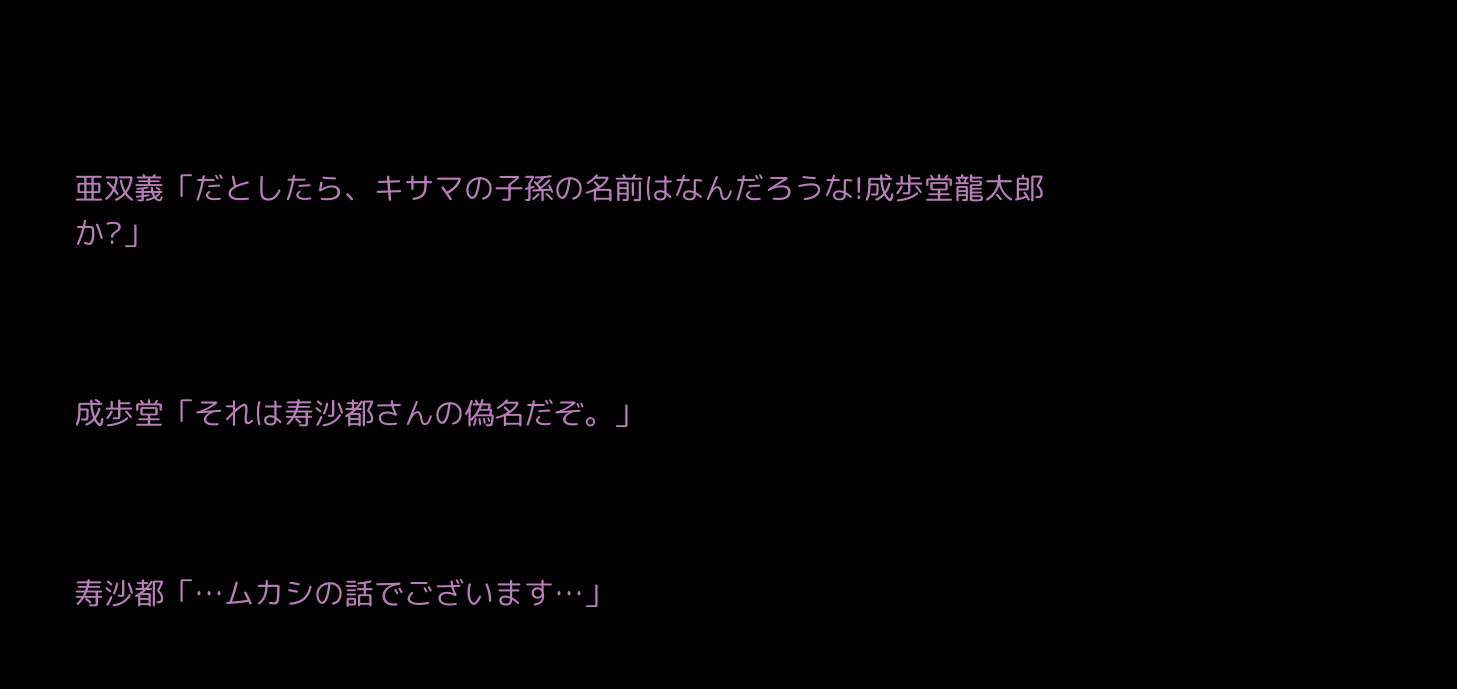亜双義「だとしたら、キサマの子孫の名前はなんだろうな!成歩堂龍太郎か?」



成歩堂「それは寿沙都さんの偽名だぞ。」



寿沙都「…ムカシの話でございます…」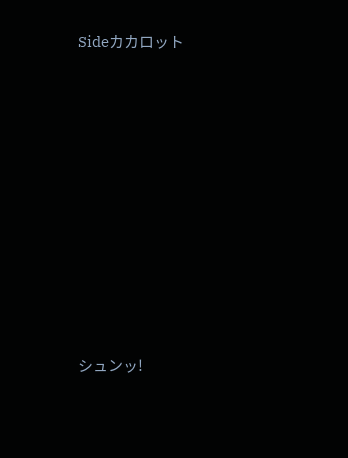Sideカカロット











シュンッ!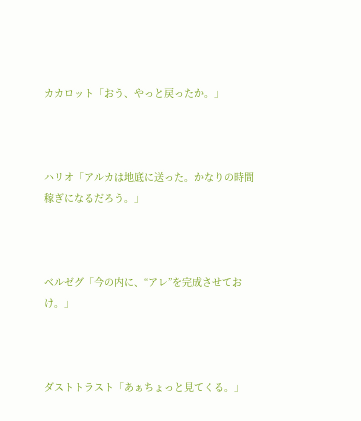カカロット「おう、やっと戻ったか。」



ハリオ「アルカは地底に送った。かなりの時間稼ぎになるだろう。」



ベルゼグ「今の内に、“アレ”を完成させておけ。」



ダストトラスト「あぁちょっと見てくる。」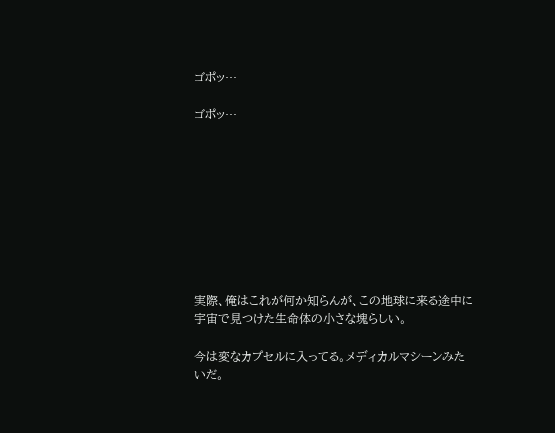ゴポッ…

ゴポッ…









実際、俺はこれが何か知らんが、この地球に来る途中に宇宙で見つけた生命体の小さな塊らしい。

今は変なカプセルに入ってる。メディカルマシーンみたいだ。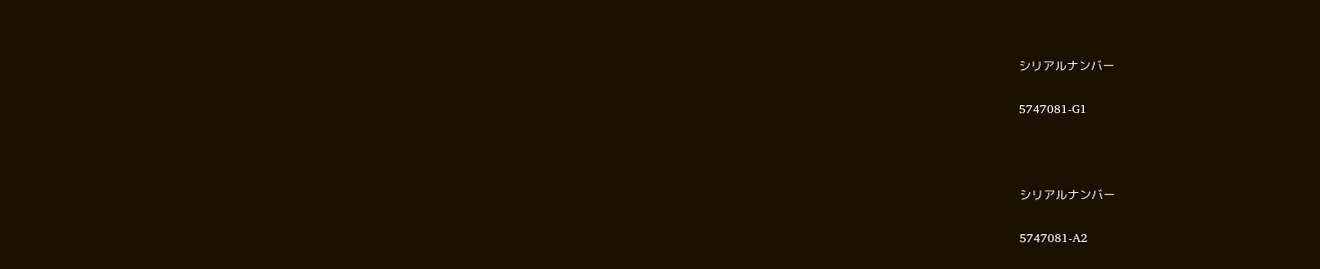シリアルナンバー

5747081-G1



シリアルナンバー

5747081-A2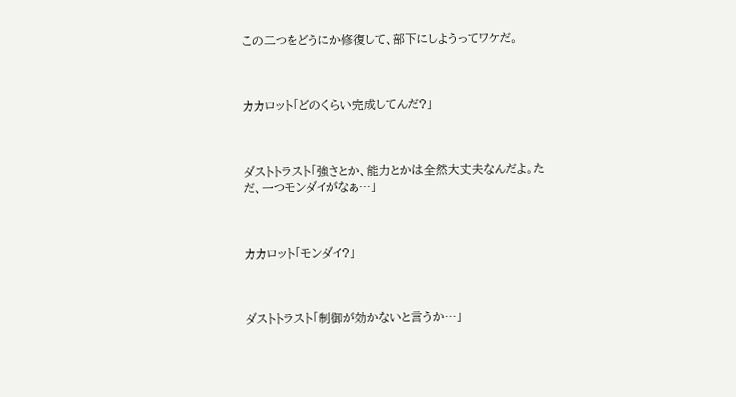この二つをどうにか修復して、部下にしようってワケだ。



カカロット「どのくらい完成してんだ?」



ダストトラスト「強さとか、能力とかは全然大丈夫なんだよ。ただ、一つモンダイがなぁ…」



カカロット「モンダイ?」



ダストトラスト「制御が効かないと言うか…」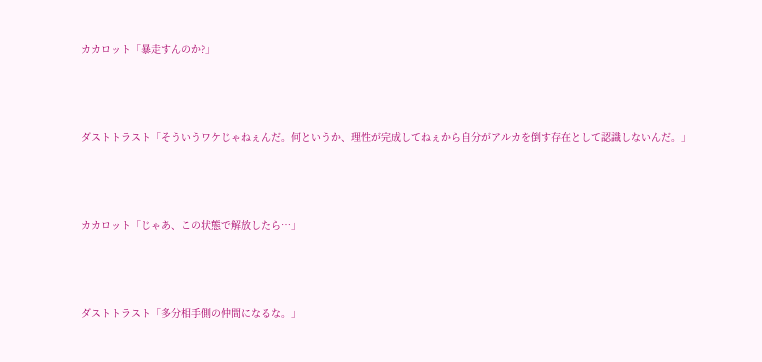カカロット「暴走すんのか?」



ダストトラスト「そういうワケじゃねぇんだ。何というか、理性が完成してねぇから自分がアルカを倒す存在として認識しないんだ。」



カカロット「じゃあ、この状態で解放したら…」



ダストトラスト「多分相手側の仲間になるな。」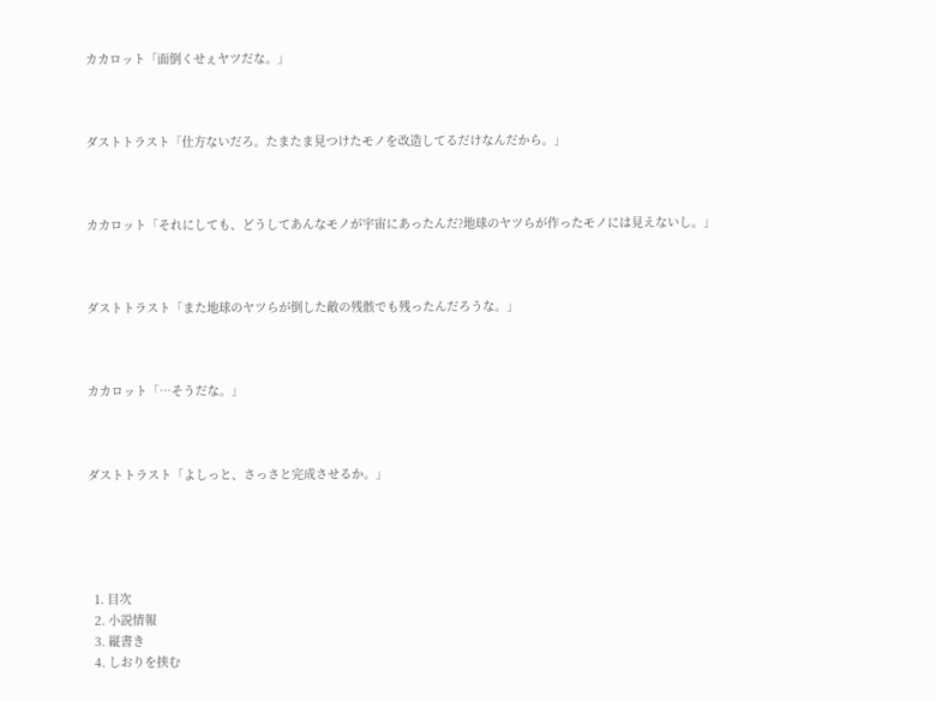カカロット「面倒くせぇヤツだな。」



ダストトラスト「仕方ないだろ。たまたま見つけたモノを改造してるだけなんだから。」



カカロット「それにしても、どうしてあんなモノが宇宙にあったんだ?地球のヤツらが作ったモノには見えないし。」



ダストトラスト「また地球のヤツらが倒した敵の残骸でも残ったんだろうな。」



カカロット「…そうだな。」



ダストトラスト「よしっと、さっさと完成させるか。」





  1. 目次
  2. 小説情報
  3. 縦書き
  4. しおりを挟む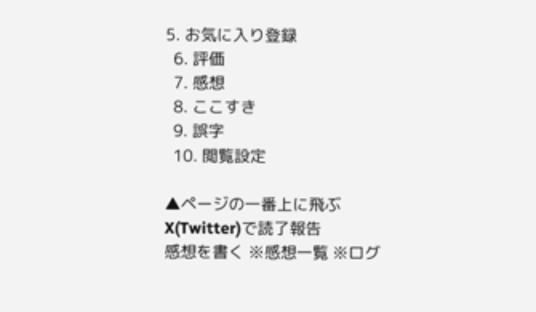5. お気に入り登録
  6. 評価
  7. 感想
  8. ここすき
  9. 誤字
  10. 閲覧設定

▲ページの一番上に飛ぶ
X(Twitter)で読了報告
感想を書く ※感想一覧 ※ログ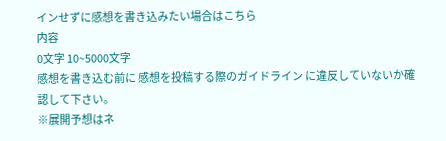インせずに感想を書き込みたい場合はこちら
内容
0文字 10~5000文字
感想を書き込む前に 感想を投稿する際のガイドライン に違反していないか確認して下さい。
※展開予想はネ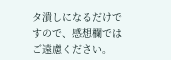タ潰しになるだけですので、感想欄ではご遠慮ください。